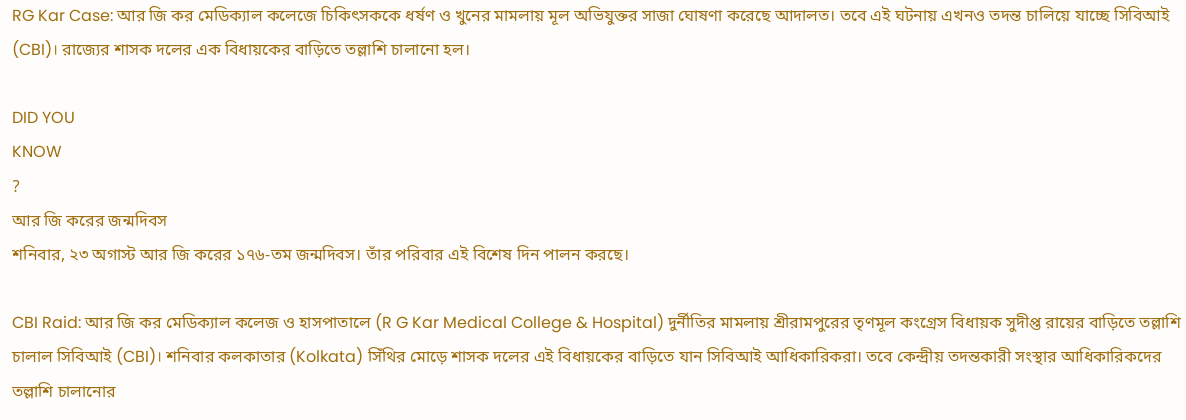RG Kar Case: আর জি কর মেডিক্যাল কলেজে চিকিৎসককে ধর্ষণ ও খুনের মামলায় মূল অভিযুক্তর সাজা ঘোষণা করেছে আদালত। তবে এই ঘটনায় এখনও তদন্ত চালিয়ে যাচ্ছে সিবিআই (CBI)। রাজ্যের শাসক দলের এক বিধায়কের বাড়িতে তল্লাশি চালানো হল।

DID YOU
KNOW
?
আর জি করের জন্মদিবস
শনিবার, ২৩ অগাস্ট আর জি করের ১৭৬-তম জন্মদিবস। তাঁর পরিবার এই বিশেষ দিন পালন করছে।

CBI Raid: আর জি কর মেডিক্যাল কলেজ ও হাসপাতালে (R G Kar Medical College & Hospital) দুর্নীতির মামলায় শ্রীরামপুরের তৃণমূল কংগ্রেস বিধায়ক সুদীপ্ত রায়ের বাড়িতে তল্লাশি চালাল সিবিআই (CBI)। শনিবার কলকাতার (Kolkata) সিঁথির মোড়ে শাসক দলের এই বিধায়কের বাড়িতে যান সিবিআই আধিকারিকরা। তবে কেন্দ্রীয় তদন্তকারী সংস্থার আধিকারিকদের তল্লাশি চালানোর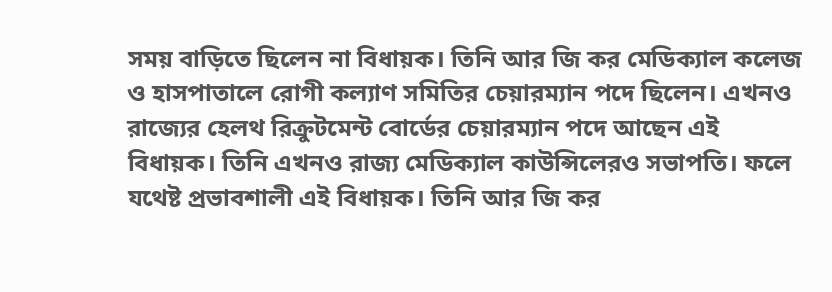সময় বাড়িতে ছিলেন না বিধায়ক। তিনি আর জি কর মেডিক্যাল কলেজ ও হাসপাতালে রোগী কল্যাণ সমিতির চেয়ারম্যান পদে ছিলেন। এখনও রাজ্যের হেলথ রিক্রুটমেন্ট বোর্ডের চেয়ারম্যান পদে আছেন এই বিধায়ক। তিনি এখনও রাজ্য মেডিক্যাল কাউন্সিলেরও সভাপতি। ফলে যথেষ্ট প্রভাবশালী এই বিধায়ক। তিনি আর জি কর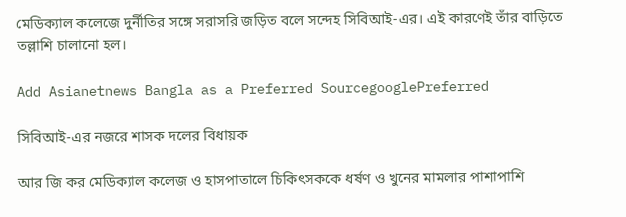মেডিক্যাল কলেজে দুর্নীতির সঙ্গে সরাসরি জড়িত বলে সন্দেহ সিবিআই-এর। এই কারণেই তাঁর বাড়িতে তল্লাশি চালানো হল।

Add Asianetnews Bangla as a Preferred SourcegooglePreferred

সিবিআই-এর নজরে শাসক দলের বিধায়ক

আর জি কর মেডিক্যাল কলেজ ও হাসপাতালে চিকিৎসককে ধর্ষণ ও খুনের মামলার পাশাপাশি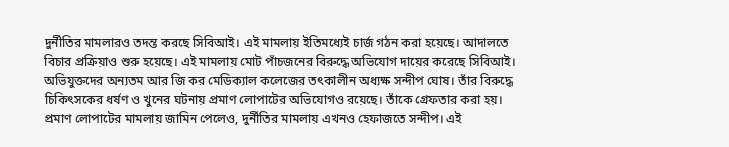দুর্নীতির মামলারও তদন্ত করছে সিবিআই। এই মামলায় ইতিমধ্যেই চার্জ গঠন করা হয়েছে। আদালতে বিচার প্রক্রিয়াও শুরু হয়েছে। এই মামলায় মোট পাঁচজনের বিরুদ্ধে অভিযোগ দায়ের করেছে সিবিআই। অভিযুক্তদের অন্যতম আর জি কর মেডিক্যাল কলেজের তৎকালীন অধ্যক্ষ সন্দীপ ঘোষ। তাঁর বিরুদ্ধে চিকিৎসকের ধর্ষণ ও খুনের ঘটনায় প্রমাণ লোপাটের অভিযোগও রয়েছে। তাঁকে গ্রেফতার করা হয়। প্রমাণ লোপাটের মামলায় জামিন পেলেও, দুর্নীতির মামলায় এখনও হেফাজতে সন্দীপ। এই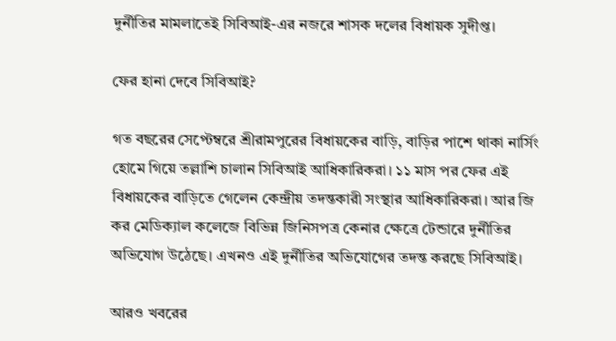দুর্নীতির মামলাতেই সিবিআই-এর নজরে শাসক দলের বিধায়ক সুদীপ্ত।

ফের হানা দেবে সিবিআই?

গত বছরের সেপ্টেম্বরে শ্রীরামপুরের বিধায়কের বাড়ি, বাড়ির পাশে থাকা নার্সিং হোমে গিয়ে তল্লাশি চালান সিবিআই আধিকারিকরা। ১১ মাস পর ফের এই বিধায়কের বাড়িতে গেলেন কেন্দ্রীয় তদন্তকারী সংস্থার আধিকারিকরা। আর জি কর মেডিক্যাল কলেজে বিভিন্ন জিনিসপত্র কেনার ক্ষেত্রে টেন্ডারে দুর্নীতির অভিযোগ উঠেছে। এখনও এই দুর্নীতির অভিযোগের তদন্ত করছে সিবিআই।

আরও খবরের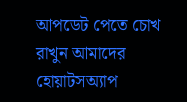আপডেট পেতে চোখ রাখুন আমাদের হোয়াটসঅ্যাপ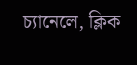চ্যানেলে, ক্লিক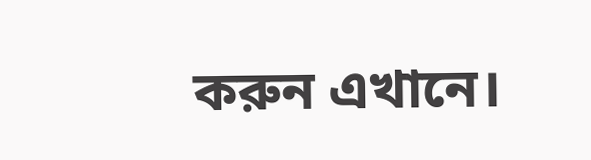করুন এখানে।